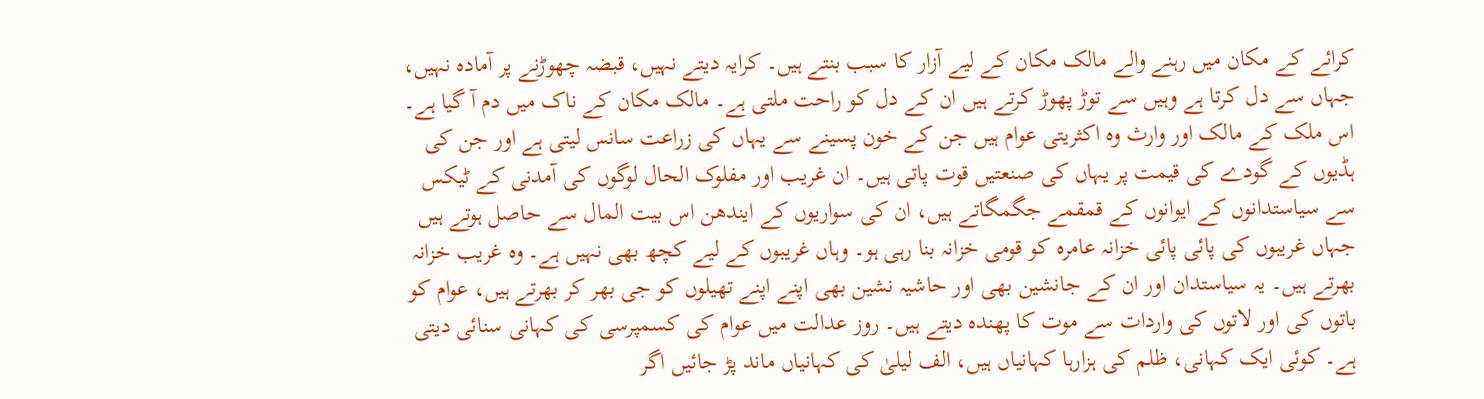کرائے کے مکان میں رہنے والے مالک مکان کے لیے آزار کا سبب بنتے ہیں۔ کرایہ دیتے نہیں، قبضہ چھوڑنے پر آمادہ نہیں، جہاں سے دل کرتا ہے وہیں سے توڑ پھوڑ کرتے ہیں ان کے دل کو راحت ملتی ہے۔ مالک مکان کے ناک میں دم آ گیا ہے۔ اس ملک کے مالک اور وارث وہ اکثریتی عوام ہیں جن کے خون پسینے سے یہاں کی زراعت سانس لیتی ہے اور جن کی ہڈیوں کے گودے کی قیمت پر یہاں کی صنعتیں قوت پاتی ہیں۔ ان غریب اور مفلوک الحال لوگوں کی آمدنی کے ٹیکس سے سیاستدانوں کے ایوانوں کے قمقمے جگمگاتے ہیں، ان کی سواریوں کے ایندھن اس بیت المال سے حاصل ہوتے ہیں جہاں غریبوں کی پائی پائی خزانہ عامرہ کو قومی خزانہ بنا رہی ہو۔ وہاں غریبوں کے لیے کچھ بھی نہیں ہے۔ وہ غریب خزانہ بھرتے ہیں۔ یہ سیاستدان اور ان کے جانشین بھی اور حاشیہ نشین بھی اپنے اپنے تھیلوں کو جی بھر کر بھرتے ہیں، عوام کو باتوں کی اور لاتوں کی واردات سے موت کا پھندہ دیتے ہیں۔ روز عدالت میں عوام کی کسمپرسی کی کہانی سنائی دیتی ہے۔ کوئی ایک کہانی، ظلم کی ہزارہا کہانیاں ہیں، الف لیلیٰ کی کہانیاں ماند پڑ جائیں اگر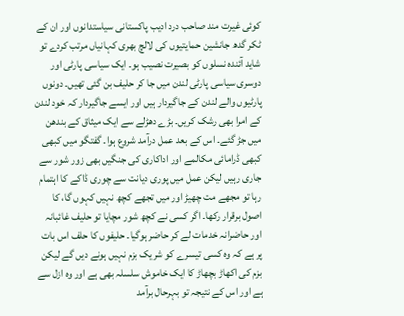کوئی غیرت مند صاحب درد ادیب پاکستانی سیاستدانوں اور ان کے ٹکر گدھ جانشین حمایتیوں کی لالچ بھری کہانیاں مرتب کردے تو شاید آئندہ نسلوں کو بصیرت نصیب ہو۔ ایک سیاسی پارٹی اور دوسری سیاسی پارٹی لندن میں جا کر حلیف بن گئی تھیں۔ دونوں پارٹیوں والے لندن کے جاگیردار ہیں اور ایسے جاگیردار کہ خود لندن کے امرا بھی رشک کریں۔ بڑے دھڑلے سے ایک میثاق کے بندھن میں جڑ گئے۔ اس کے بعد عمل درآمد شروع ہوا۔ گفتگو میں کبھی کبھی ڈرامائی مکالمے اور اداکاری کی جنگیں بھی زور شور سے جاری رہیں لیکن عمل میں پوری دیانت سے چوری ڈاکے کا اہتمام رہا تو مجھے مت چھیڑ اور میں تجھے کچھ نہیں کہوں گا، کا اصول برقرار رکھا۔ اگر کسی نے کچھ شور مچایا تو حلیف غائبانہ اور حاضرانہ خدمات لے کر حاضر ہوگیا۔ حلیفوں کا حلف اس بات پر ہے کہ وہ کسی تیسرے کو شریک بزم نہیں ہونے دیں گے لیکن بزم کی اکھاڑ بچھاڑ کا ایک خاموش سلسلہ بھی ہے اور وہ ازل سے ہے اور اس کے نتیجہ تو بہرحال برآمد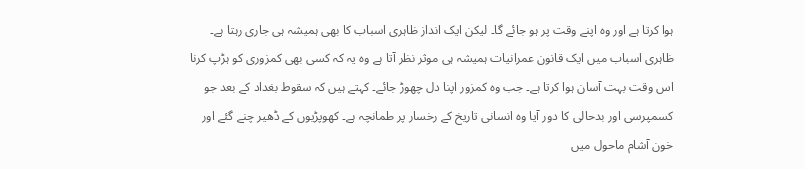ہوا کرتا ہے اور وہ اپنے وقت پر ہو جائے گا۔ لیکن ایک انداز ظاہری اسباب کا بھی ہمیشہ ہی جاری رہتا ہے۔ ظاہری اسباب میں ایک قانون عمرانیات ہمیشہ ہی موثر نظر آتا ہے وہ یہ کہ کسی بھی کمزوری کو ہڑپ کرنا اس وقت بہت آسان ہوا کرتا ہے۔ جب وہ کمزور اپنا دل چھوڑ جائے۔ کہتے ہیں کہ سقوط بغداد کے بعد جو کسمپرسی اور بدحالی کا دور آیا وہ انسانی تاریخ کے رخسار پر طمانچہ ہے۔ کھوپڑیوں کے ڈھیر چنے گئے اور خون آشام ماحول میں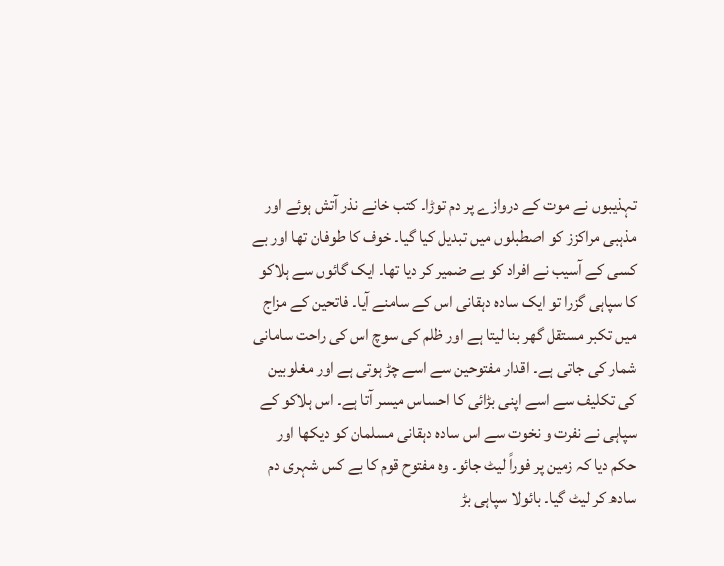تہذیبوں نے موت کے دروازے پر دم توڑا۔ کتب خانے نذر آتش ہوئے اور مذہبی مراکزز کو اصطبلوں میں تبدیل کیا گیا۔ خوف کا طوفان تھا اور بے کسی کے آسیب نے افراد کو بے ضمیر کر دیا تھا۔ ایک گائوں سے ہلاکو کا سپاہی گزرا تو ایک سادہ دہقانی اس کے سامنے آیا۔ فاتحین کے مزاج میں تکبر مستقل گھر بنا لیتا ہے اور ظلم کی سوچ اس کی راحت سامانی شمار کی جاتی ہے۔ اقدار مفتوحین سے اسے چڑ ہوتی ہے اور مغلوبین کی تکلیف سے اسے اپنی بڑائی کا احساس میسر آتا ہے۔ اس ہلاکو کے سپاہی نے نفرت و نخوت سے اس سادہ دہقانی مسلمان کو دیکھا اور حکم دیا کہ زمین پر فوراً لیٹ جائو۔ وہ مفتوح قوم کا بے کس شہری دم سادھ کر لیٹ گیا۔ بائولا سپاہی بڑ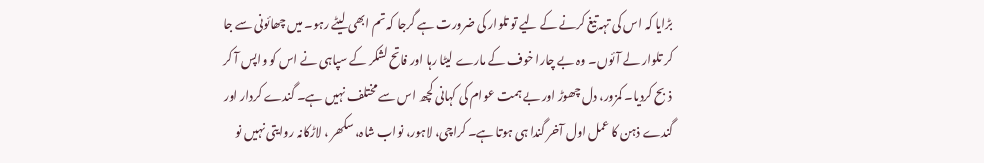بڑایا کہ اس کی تہہ تیغ کرنے کے لیے تو تلوار کی ضرورت ہے گرجا کہ تم ابھی لیٹے رہو۔ میں چھائونی سے جا کر تلوار لے آئوں۔ وہ بے چارا خوف کے مارے لیٹا رہا اور فاتح لشکر کے سپاہی نے اس کو واپس آ کر ذبح کردیا۔ کمزور، دل چھوڑ اور بے ہمت عوام کی کہانی کچھ اس سے مختلف نہیں ہے۔ گندے کردار اور گندے ذہن کا عمل اول آخر گندا ہی ہوتا ہے۔ کراچی، لاہور، نواب شاہ، سکھر ، لاڑکانہ روایتی نہیں نو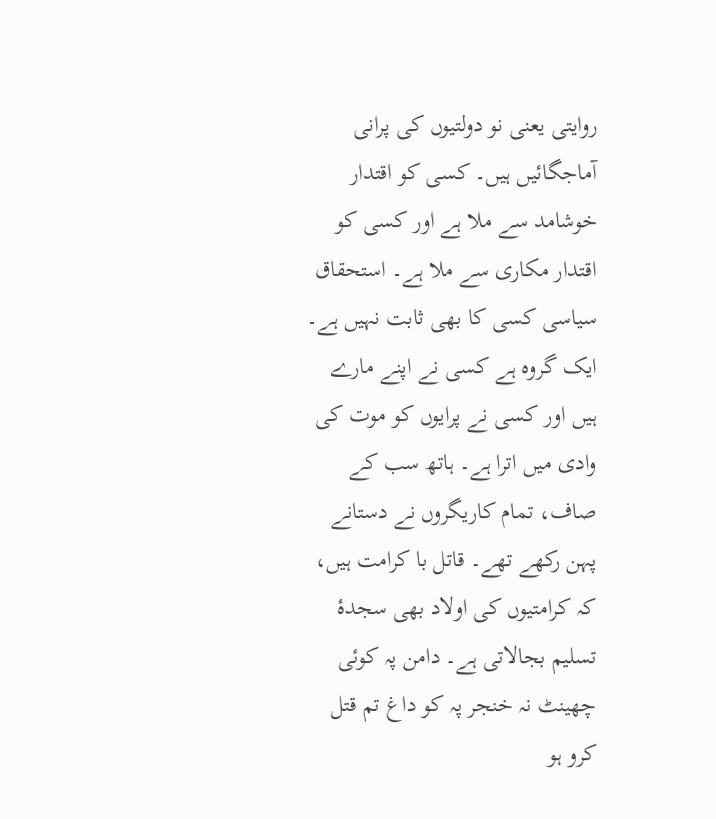روایتی یعنی نو دولتیوں کی پرانی آماجگائیں ہیں۔ کسی کو اقتدار خوشامد سے ملا ہے اور کسی کو اقتدار مکاری سے ملا ہے۔ استحقاق سیاسی کسی کا بھی ثابت نہیں ہے۔ ایک گروہ ہے کسی نے اپنے مارے ہیں اور کسی نے پرایوں کو موت کی وادی میں اترا ہے۔ ہاتھ سب کے صاف، تمام کاریگروں نے دستانے پہن رکھے تھے۔ قاتل با کرامت ہیں، کہ کرامتیوں کی اولاد بھی سجدۂ تسلیم بجالاتی ہے۔ دامن پہ کوئی چھینٹ نہ خنجر پہ کو داغ تم قتل کرو ہو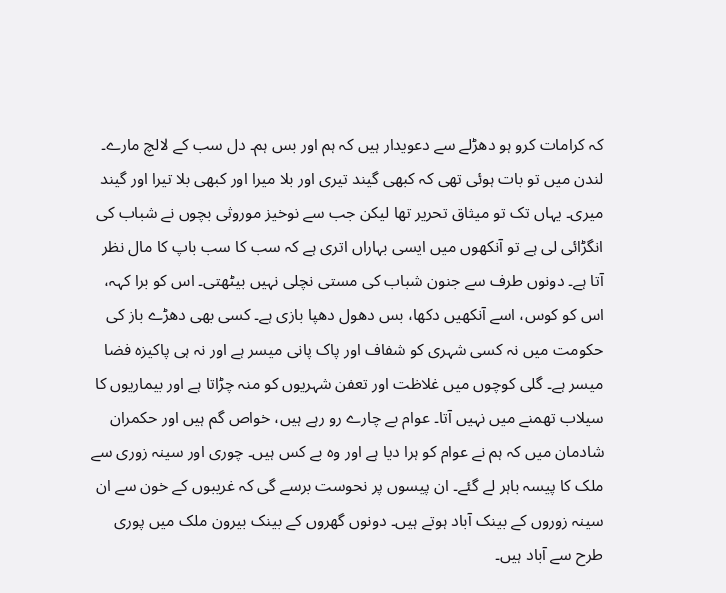کہ کرامات کرو ہو دھڑلے سے دعویدار ہیں کہ ہم اور بس ہم۔ دل سب کے لالچ مارے۔ لندن میں تو بات ہوئی تھی کہ کبھی گیند تیری اور بلا میرا اور کبھی بلا تیرا اور گیند میری۔ یہاں تک تو میثاق تحریر تھا لیکن جب سے نوخیز موروثی بچوں نے شباب کی انگڑائی لی ہے تو آنکھوں میں ایسی بہاراں اتری ہے کہ سب کا سب باپ کا مال نظر آتا ہے۔ دونوں طرف سے جنون شباب کی مستی نچلی نہیں بیٹھتی۔ اس کو برا کہہ، اس کو کوس، اسے آنکھیں دکھا، بس دھول دھپا بازی ہے۔ کسی بھی دھڑے باز کی حکومت میں نہ کسی شہری کو شفاف اور پاک پانی میسر ہے اور نہ ہی پاکیزہ فضا میسر ہے۔ گلی کوچوں میں غلاظت اور تعفن شہریوں کو منہ چڑاتا ہے اور بیماریوں کا سیلاب تھمنے میں نہیں آتا۔ عوام بے چارے رو رہے ہیں، خواص گم ہیں اور حکمران شادمان میں کہ ہم نے عوام کو ہرا دیا ہے اور وہ بے کس ہیں۔ چوری اور سینہ زوری سے ملک کا پیسہ باہر لے گئے۔ ان پیسوں پر نحوست برسے گی کہ غریبوں کے خون سے ان سینہ زوروں کے بینک آباد ہوتے ہیں۔ دونوں گھروں کے بینک بیرون ملک میں پوری طرح سے آباد ہیں۔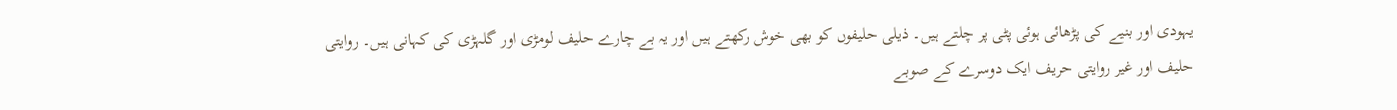یہودی اور بنیے کی پڑھائی ہوئی پٹی پر چلتے ہیں۔ ذیلی حلیفوں کو بھی خوش رکھتے ہیں اور یہ بے چارے حلیف لومڑی اور گلہڑی کی کہانی ہیں۔ روایتی حلیف اور غیر روایتی حریف ایک دوسرے کے صوبے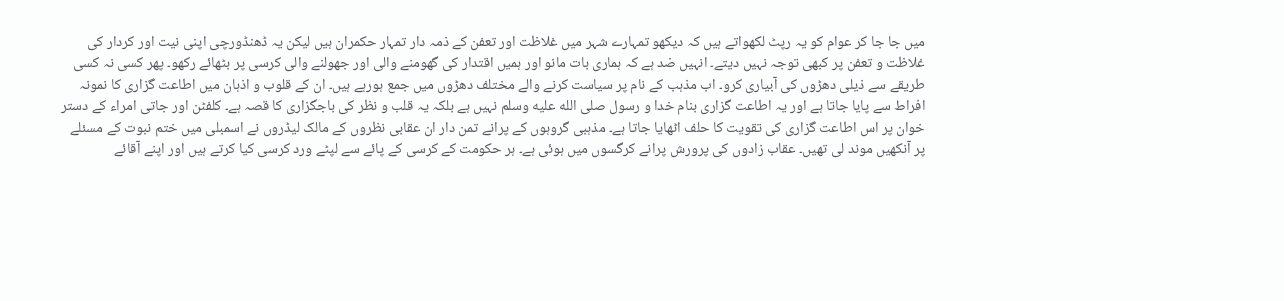میں جا جا کر عوام کو یہ رپٹ لکھواتے ہیں کہ دیکھو تمہارے شہر میں غلاظت اور تعفن کے ذمہ دار تمہار حکمران ہیں لیکن یہ ڈھنڈورچی اپنی نیت اور کردار کی غلاظت و تعفن پر کبھی توجہ نہیں دیتے۔ انہیں ضد ہے کہ ہماری بات مانو اور ہمیں اقتدار کی گھومنے والی اور جھولنے والی کرسی پر بٹھائے رکھو۔ پھر کسی نہ کسی طریقے سے ذیلی دھڑوں کی آبیاری کرو۔ اب مذہب کے نام پر سیاست کرنے والے مختلف دھڑوں میں جمع ہورہے ہیں۔ ان کے قلوب و اذہان میں اطاعت گزاری کا نمونہ افراط سے پایا جاتا ہے اور یہ اطاعت گزاری بنام خدا و رسول صلى الله عليه وسلم نہیں ہے بلکہ یہ قلب و نظر کی باجگزاری کا قصہ ہے۔ کلفٹن اور جاتی امراء کے دستر خوان پر اس اطاعت گزاری کی تقویت کا حلف اٹھایا جاتا ہے۔ مذہبی گروہوں کے پرانے تمن دار ان عقابی نظروں کے مالک لیڈروں نے اسمبلی میں ختم نبوت کے مسئلے پر آنکھیں موند لی تھیں۔ عقاب زادوں کی پرورش پرانے کرگسوں میں ہوئی ہے۔ ہر حکومت کے کرسی کے پائے سے لپٹے ورد کرسی کیا کرتے ہیں اور اپنے آقائے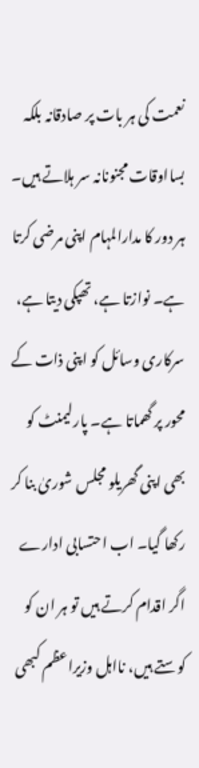نعمت کی ہر بات پر صادقانہ بلکہ بسااوقات مجنونانہ سر ہلاتے ہیں۔ ہر دور کا مدارالمہام اپنی مرضی کرتا ہے۔ نوازتا ہے، تھپکی دیتا ہے، سرکاری وسائل کو اپنی ذات کے محور پر گھماتا ہے۔ پارلیمنٹ کو بھی اپنی گھریلو مجلس شوریٰ بنا کر رکھا گیا۔ اب احتسابی ادارے اگر اقدام کرتے ہیں تو ہر ان کو کوستے ہیں، نااہل وزیراعظم کبھی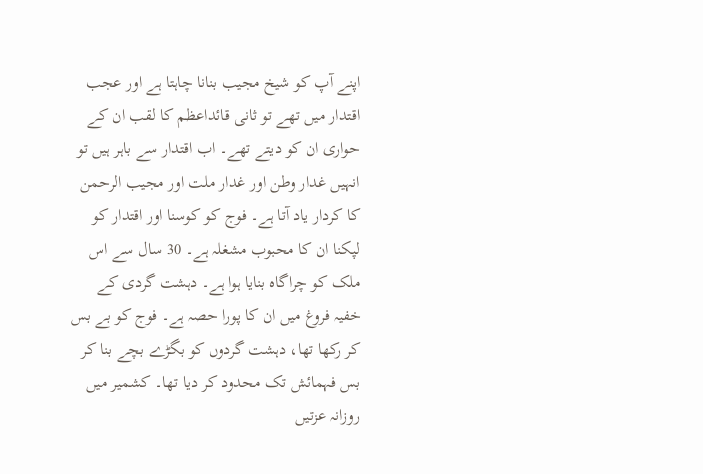اپنے آپ کو شیخ مجیب بنانا چاہتا ہے اور عجب اقتدار میں تھے تو ثانی قائداعظم کا لقب ان کے حواری ان کو دیتے تھے۔ اب اقتدار سے باہر ہیں تو انہیں غدار وطن اور غدار ملت اور مجیب الرحمن کا کردار یاد آتا ہے۔ فوج کو کوسنا اور اقتدار کو لپکنا ان کا محبوب مشغلہ ہے۔ 30 سال سے اس ملک کو چراگاہ بنایا ہوا ہے۔ دہشت گردی کے خفیہ فروغ میں ان کا پورا حصہ ہے۔ فوج کو بے بس کر رکھا تھا، دہشت گردوں کو بگڑے بچے بنا کر بس فہمائش تک محدود کر دیا تھا۔ کشمیر میں روزانہ عزتیں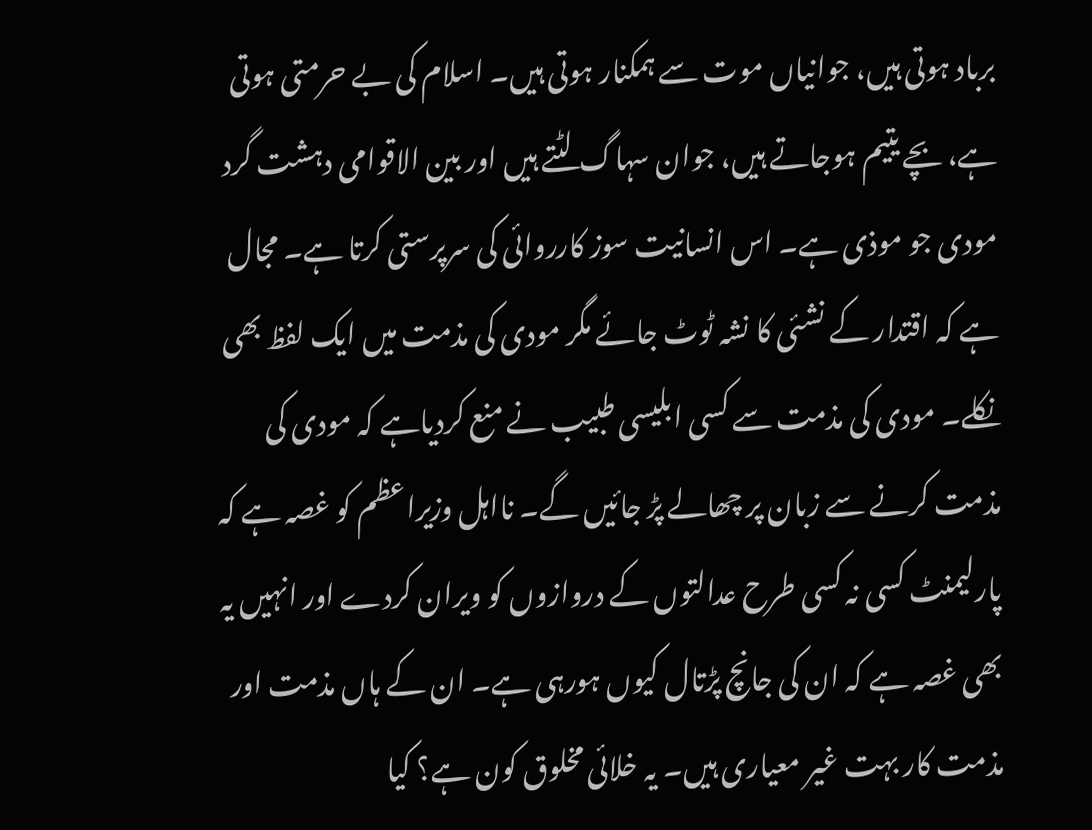برباد ہوتی ہیں، جوانیاں موت سے ہمکنار ہوتی ہیں۔ اسلام کی بے حرمتی ہوتی ہے، بچے یتیم ہوجاتے ہیں، جوان سہاگ لٹتے ہیں اور بین الاقوامی دہشت گرد مودی جو موذی ہے۔ اس انسانیت سوز کارروائی کی سرپرستی کرتا ہے۔ مجال ہے کہ اقتدار کے نشئی کا نشہ ٹوٹ جائے مگر مودی کی مذمت میں ایک لفظ بھی نکلے۔ مودی کی مذمت سے کسی ابلیسی طبیب نے منع کردیاہے کہ مودی کی مذمت کرنے سے زبان پر چھالے پڑ جائیں گے۔ نااہل وزیراعظم کو غصہ ہے کہ پارلیمنٹ کسی نہ کسی طرح عدالتوں کے دروازوں کو ویران کردے اور انہیں یہ بھی غصہ ہے کہ ان کی جانچ پڑتال کیوں ہورہی ہے۔ ان کے ہاں مذمت اور مذمت کار بہت غیر معیاری ہیں۔ یہ خلائی مخلوق کون ہے؟ کیا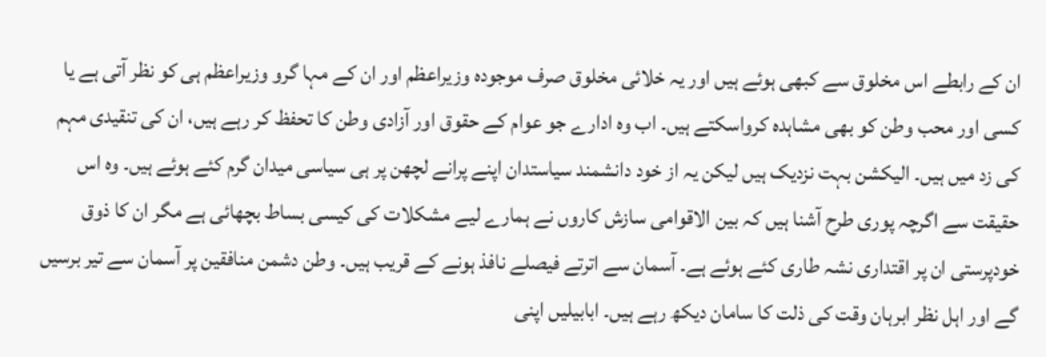ان کے رابطے اس مخلوق سے کبھی ہوئے ہیں اور یہ خلائی مخلوق صرف موجودہ وزیراعظم اور ان کے مہا گرو وزیراعظم ہی کو نظر آتی ہے یا کسی اور محب وطن کو بھی مشاہدہ کرواسکتے ہیں۔ اب وہ ادارے جو عوام کے حقوق اور آزادی وطن کا تحفظ کر رہے ہیں، ان کی تنقیدی مہم کی زد میں ہیں۔ الیکشن بہت نزدیک ہیں لیکن یہ از خود دانشمند سیاستدان اپنے پرانے لچھن پر ہی سیاسی میدان گرم کئے ہوئے ہیں۔ وہ اس حقیقت سے اگرچہ پوری طرح آشنا ہیں کہ بین الاقوامی سازش کاروں نے ہمارے لیے مشکلات کی کیسی بساط بچھائی ہے مگر ان کا ذوق خودپرستی ان پر اقتداری نشہ طاری کئے ہوئے ہے۔ آسمان سے اترتے فیصلے نافذ ہونے کے قریب ہیں۔ وطن دشمن منافقین پر آسمان سے تیر برسیں گے اور اہل نظر ابرہان وقت کی ذلت کا سامان دیکھ رہے ہیں۔ ابابیلیں اپنی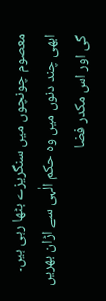معصوم چونچوں میں سنگریزے بٹھا رہی ہیں۔ ابھی چند دنوں میں وہ حکم الٰہی سے اڑان بھریں گی اور اس مکدر فضا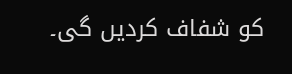کو شفاف کردیں گی۔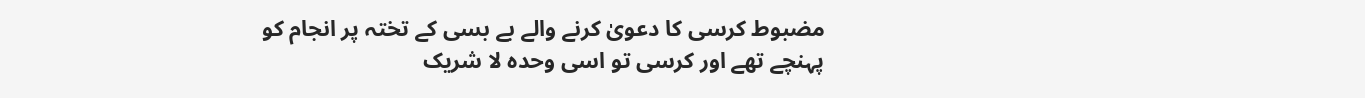مضبوط کرسی کا دعویٰ کرنے والے بے بسی کے تختہ پر انجام کو پہنچے تھے اور کرسی تو اسی وحدہ لا شریک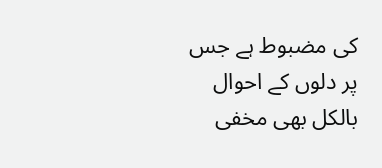کی مضبوط ہے جس پر دلوں کے احوال بالکل بھی مخفی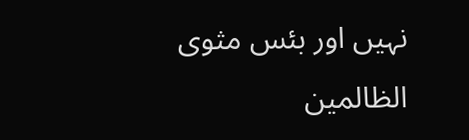نہیں اور بئس مثوی الظالمین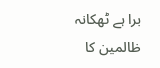برا ہے ٹھکانہ ظالمین کا